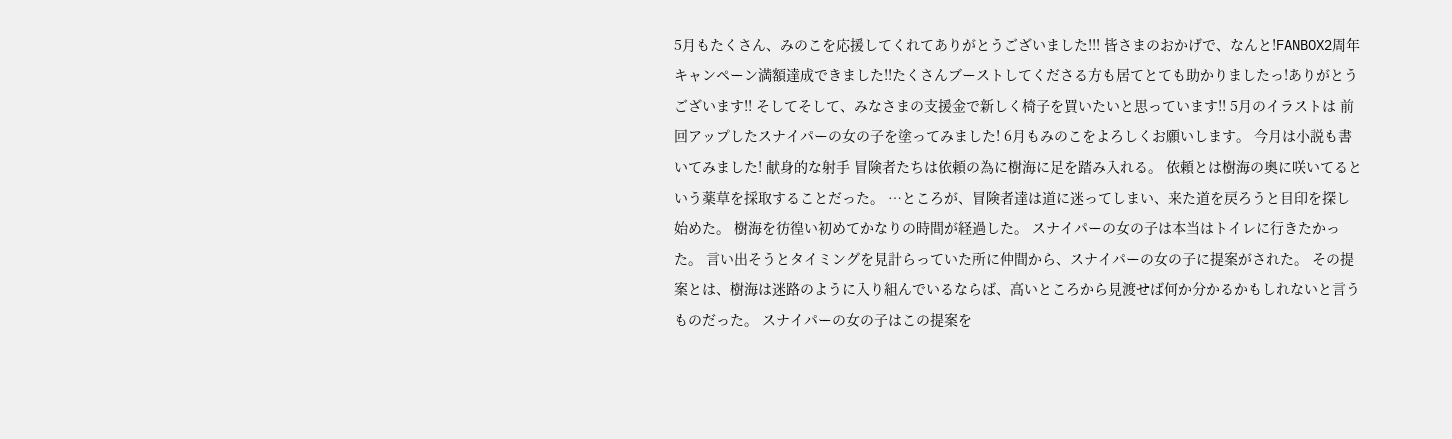5月もたくさん、みのこを応援してくれてありがとうございました!!! 皆さまのおかげで、なんと!FANBOX2周年キャンペーン満額達成できました!!たくさんブーストしてくださる方も居てとても助かりましたっ!ありがとうございます!! そしてそして、みなさまの支援金で新しく椅子を買いたいと思っています!! 5月のイラストは 前回アップしたスナイパーの女の子を塗ってみました! 6月もみのこをよろしくお願いします。 今月は小説も書いてみました! 献身的な射手 冒険者たちは依頼の為に樹海に足を踏み入れる。 依頼とは樹海の奥に咲いてるという薬草を採取することだった。 …ところが、冒険者達は道に迷ってしまい、来た道を戻ろうと目印を探し始めた。 樹海を彷徨い初めてかなりの時間が経過した。 スナイパーの女の子は本当はトイレに行きたかった。 言い出そうとタイミングを見計らっていた所に仲間から、スナイパーの女の子に提案がされた。 その提案とは、樹海は迷路のように入り組んでいるならば、高いところから見渡せば何か分かるかもしれないと言うものだった。 スナイパーの女の子はこの提案を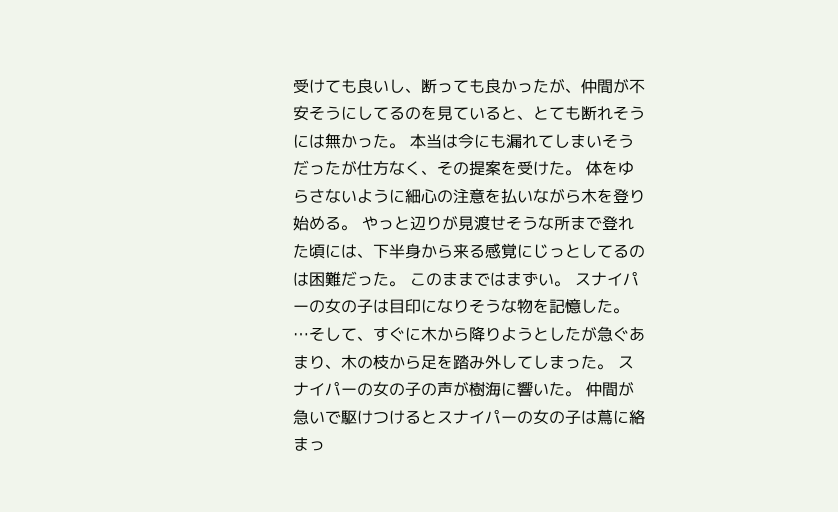受けても良いし、断っても良かったが、仲間が不安そうにしてるのを見ていると、とても断れそうには無かった。 本当は今にも漏れてしまいそうだったが仕方なく、その提案を受けた。 体をゆらさないように細心の注意を払いながら木を登り始める。 やっと辺りが見渡せそうな所まで登れた頃には、下半身から来る感覚にじっとしてるのは困難だった。 このままではまずい。 スナイパーの女の子は目印になりそうな物を記憶した。 …そして、すぐに木から降りようとしたが急ぐあまり、木の枝から足を踏み外してしまった。 スナイパーの女の子の声が樹海に響いた。 仲間が急いで駆けつけるとスナイパーの女の子は蔦に絡まっ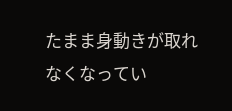たまま身動きが取れなくなってい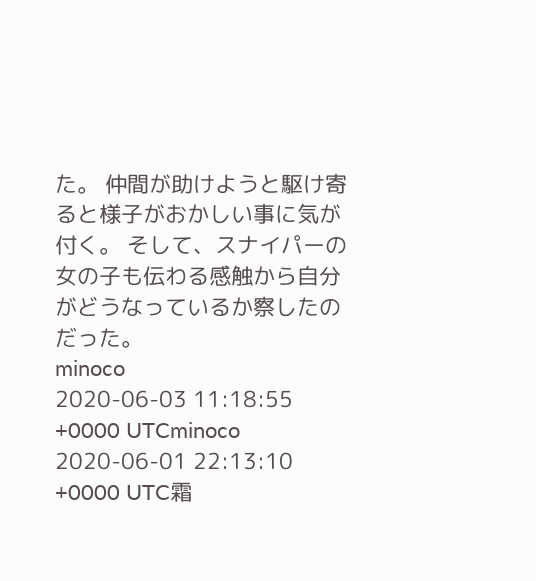た。 仲間が助けようと駆け寄ると様子がおかしい事に気が付く。 そして、スナイパーの女の子も伝わる感触から自分がどうなっているか察したのだった。
minoco
2020-06-03 11:18:55 +0000 UTCminoco
2020-06-01 22:13:10 +0000 UTC霜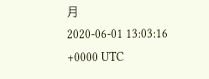月
2020-06-01 13:03:16 +0000 UTC